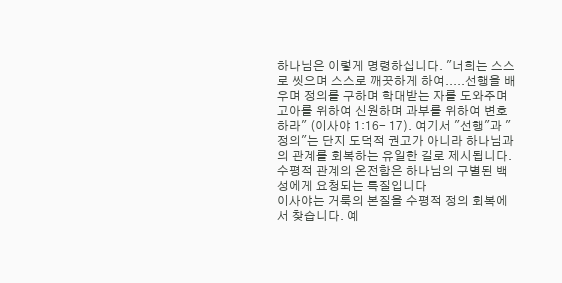하나님은 이렇게 명령하십니다. "너희는 스스로 씻으며 스스로 깨끗하게 하여.....선행을 배우며 정의를 구하며 학대받는 자를 도와주며 고아를 위하여 신원하며 과부를 위하여 변호하라" (이사야 1:16- 17). 여기서 "선행"과 "정의"는 단지 도덕적 권고가 아니라 하나님과의 관계를 회복하는 유일한 길로 제시됩니다. 수평적 관계의 온전함은 하나님의 구별된 백성에게 요청되는 특질입니다
이사야는 거룩의 본질을 수평적 정의 회복에서 찾습니다. 예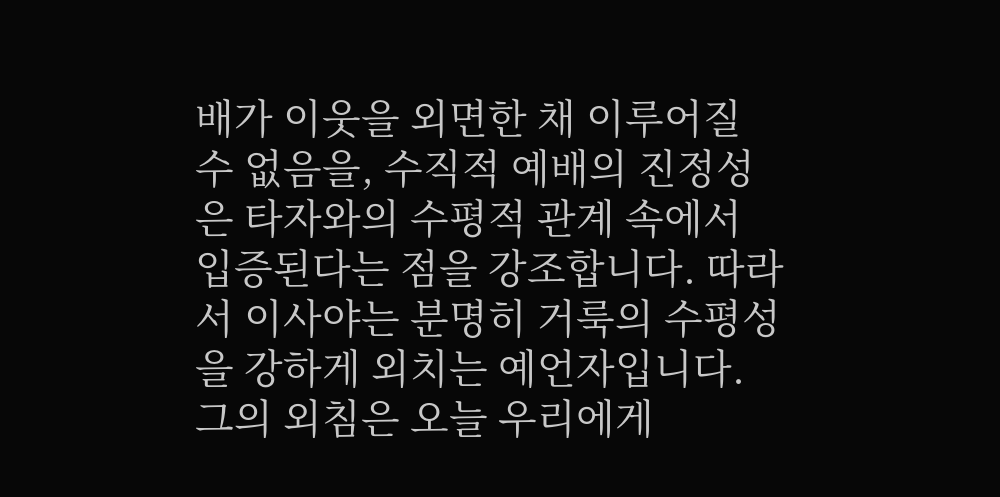배가 이웃을 외면한 채 이루어질 수 없음을, 수직적 예배의 진정성은 타자와의 수평적 관계 속에서 입증된다는 점을 강조합니다. 따라서 이사야는 분명히 거룩의 수평성을 강하게 외치는 예언자입니다. 그의 외침은 오늘 우리에게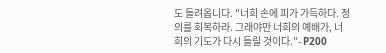도 들려옵니다. "너희 손에 피가 가득하다. 정의를 회복하라. 그래야만 너희의 예배가, 너희의 기도가 다시 들릴 것이다."- P200